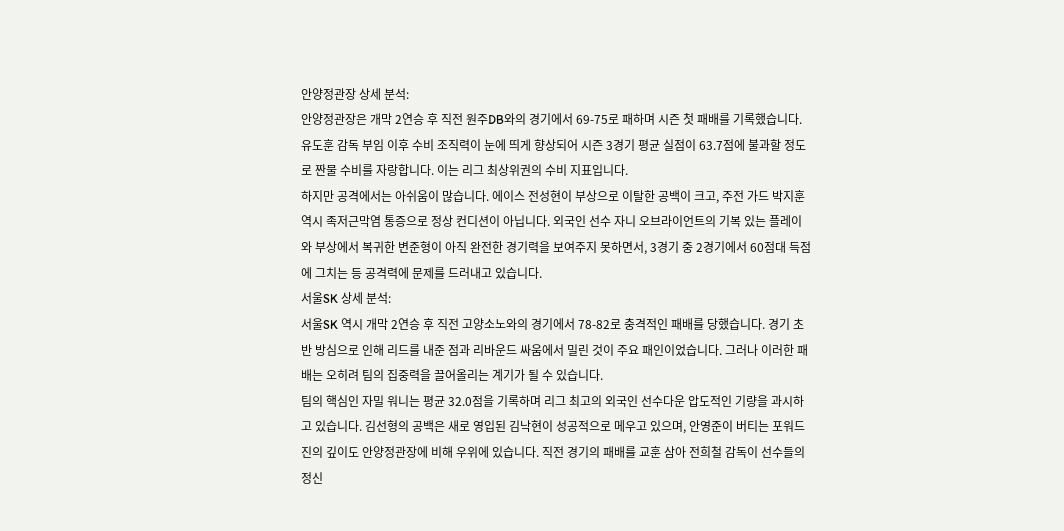안양정관장 상세 분석:
안양정관장은 개막 2연승 후 직전 원주DB와의 경기에서 69-75로 패하며 시즌 첫 패배를 기록했습니다. 유도훈 감독 부임 이후 수비 조직력이 눈에 띄게 향상되어 시즌 3경기 평균 실점이 63.7점에 불과할 정도로 짠물 수비를 자랑합니다. 이는 리그 최상위권의 수비 지표입니다.
하지만 공격에서는 아쉬움이 많습니다. 에이스 전성현이 부상으로 이탈한 공백이 크고, 주전 가드 박지훈 역시 족저근막염 통증으로 정상 컨디션이 아닙니다. 외국인 선수 자니 오브라이언트의 기복 있는 플레이와 부상에서 복귀한 변준형이 아직 완전한 경기력을 보여주지 못하면서, 3경기 중 2경기에서 60점대 득점에 그치는 등 공격력에 문제를 드러내고 있습니다.
서울SK 상세 분석:
서울SK 역시 개막 2연승 후 직전 고양소노와의 경기에서 78-82로 충격적인 패배를 당했습니다. 경기 초반 방심으로 인해 리드를 내준 점과 리바운드 싸움에서 밀린 것이 주요 패인이었습니다. 그러나 이러한 패배는 오히려 팀의 집중력을 끌어올리는 계기가 될 수 있습니다.
팀의 핵심인 자밀 워니는 평균 32.0점을 기록하며 리그 최고의 외국인 선수다운 압도적인 기량을 과시하고 있습니다. 김선형의 공백은 새로 영입된 김낙현이 성공적으로 메우고 있으며, 안영준이 버티는 포워드진의 깊이도 안양정관장에 비해 우위에 있습니다. 직전 경기의 패배를 교훈 삼아 전희철 감독이 선수들의 정신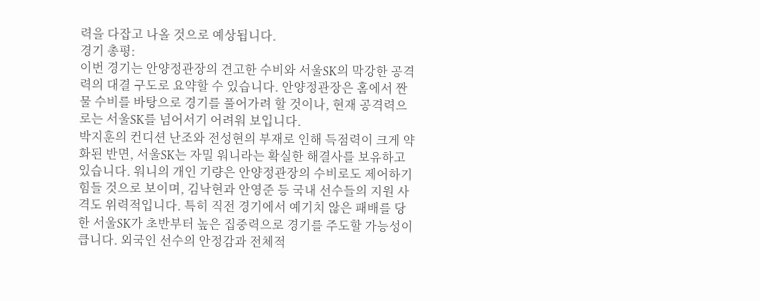력을 다잡고 나올 것으로 예상됩니다.
경기 총평:
이번 경기는 안양정관장의 견고한 수비와 서울SK의 막강한 공격력의 대결 구도로 요약할 수 있습니다. 안양정관장은 홈에서 짠물 수비를 바탕으로 경기를 풀어가려 할 것이나, 현재 공격력으로는 서울SK를 넘어서기 어려워 보입니다.
박지훈의 컨디션 난조와 전성현의 부재로 인해 득점력이 크게 약화된 반면, 서울SK는 자밀 워니라는 확실한 해결사를 보유하고 있습니다. 워니의 개인 기량은 안양정관장의 수비로도 제어하기 힘들 것으로 보이며, 김낙현과 안영준 등 국내 선수들의 지원 사격도 위력적입니다. 특히 직전 경기에서 예기치 않은 패배를 당한 서울SK가 초반부터 높은 집중력으로 경기를 주도할 가능성이 큽니다. 외국인 선수의 안정감과 전체적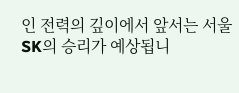인 전력의 깊이에서 앞서는 서울SK의 승리가 예상됩니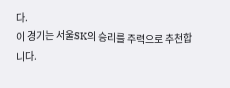다.
이 경기는 서울SK의 승리를 주력으로 추천합니다.